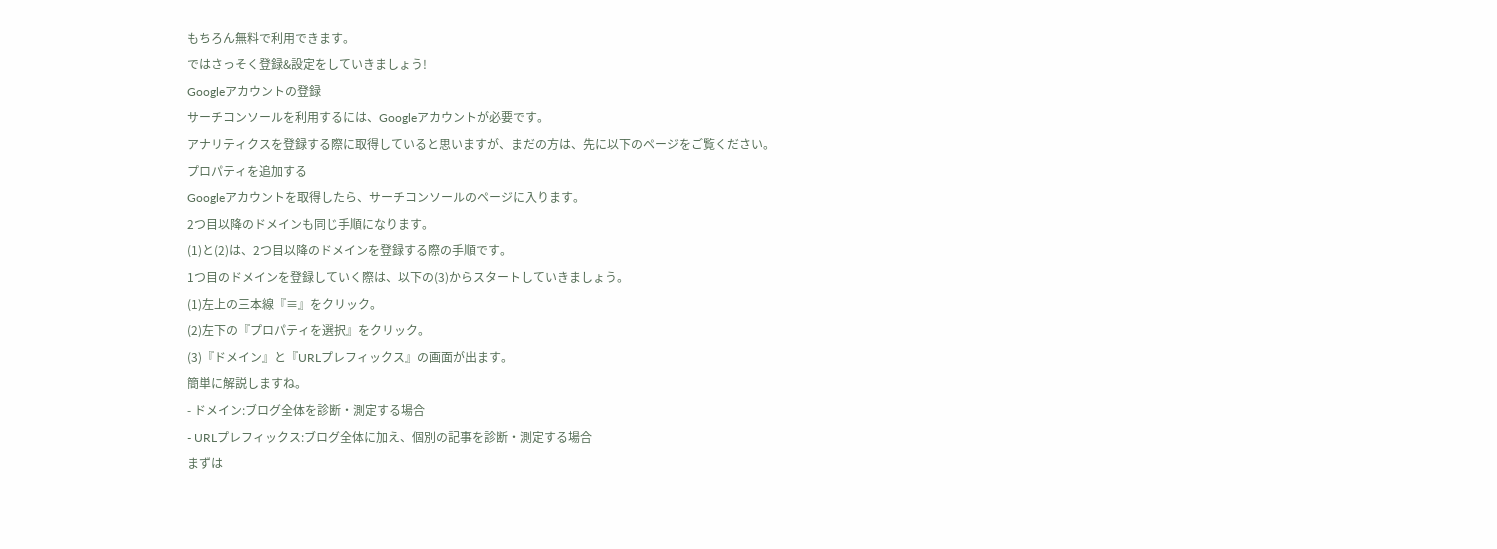もちろん無料で利用できます。
ではさっそく登録&設定をしていきましょう!
Googleアカウントの登録
サーチコンソールを利用するには、Googleアカウントが必要です。
アナリティクスを登録する際に取得していると思いますが、まだの方は、先に以下のページをご覧ください。
プロパティを追加する
Googleアカウントを取得したら、サーチコンソールのページに入ります。
2つ目以降のドメインも同じ手順になります。
(1)と(2)は、2つ目以降のドメインを登録する際の手順です。
1つ目のドメインを登録していく際は、以下の(3)からスタートしていきましょう。
(1)左上の三本線『≡』をクリック。
(2)左下の『プロパティを選択』をクリック。
(3)『ドメイン』と『URLプレフィックス』の画面が出ます。
簡単に解説しますね。
- ドメイン:ブログ全体を診断・測定する場合
- URLプレフィックス:ブログ全体に加え、個別の記事を診断・測定する場合
まずは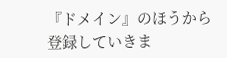『ドメイン』のほうから登録していきま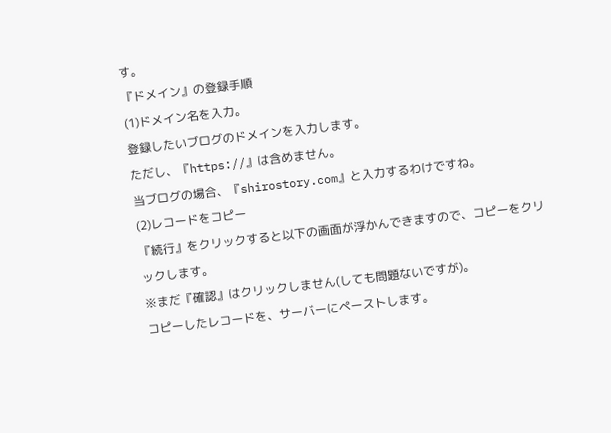す。
『ドメイン』の登録手順
(1)ドメイン名を入力。
登録したいブログのドメインを入力します。
ただし、『https://』は含めません。
当ブログの場合、『shirostory.com』と入力するわけですね。
(2)レコードをコピー
『続行』をクリックすると以下の画面が浮かんできますので、コピーをクリックします。
※まだ『確認』はクリックしません(しても問題ないですが)。
コピーしたレコードを、サーバーにペーストします。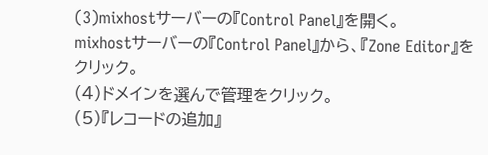(3)mixhostサーバーの『Control Panel』を開く。
mixhostサーバーの『Control Panel』から、『Zone Editor』をクリック。
(4)ドメインを選んで管理をクリック。
(5)『レコードの追加』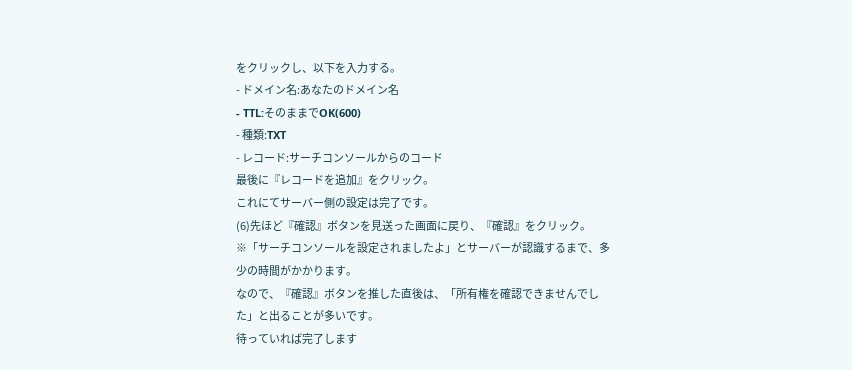をクリックし、以下を入力する。
- ドメイン名:あなたのドメイン名
- TTL:そのままでOK(600)
- 種類:TXT
- レコード:サーチコンソールからのコード
最後に『レコードを追加』をクリック。
これにてサーバー側の設定は完了です。
(6)先ほど『確認』ボタンを見送った画面に戻り、『確認』をクリック。
※「サーチコンソールを設定されましたよ」とサーバーが認識するまで、多少の時間がかかります。
なので、『確認』ボタンを推した直後は、「所有権を確認できませんでした」と出ることが多いです。
待っていれば完了します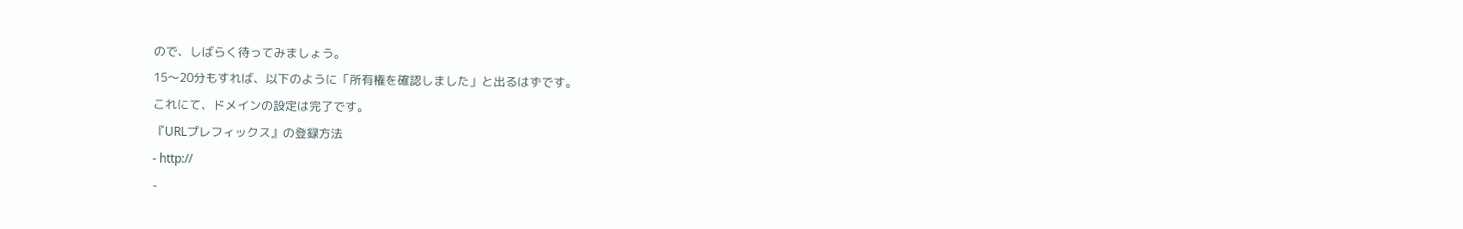ので、しばらく待ってみましょう。
15〜20分もすれば、以下のように「所有権を確認しました」と出るはずです。
これにて、ドメインの設定は完了です。
『URLプレフィックス』の登録方法
- http://
-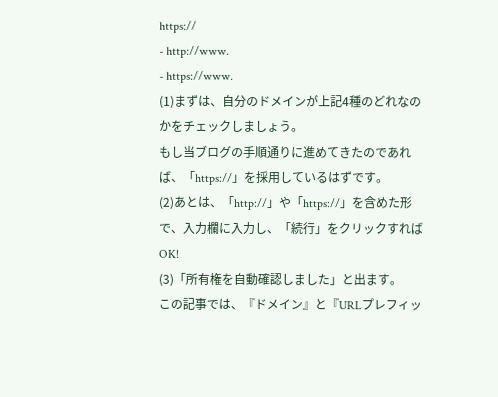https://
- http://www.
- https://www.
(1)まずは、自分のドメインが上記4種のどれなのかをチェックしましょう。
もし当ブログの手順通りに進めてきたのであれば、「https://」を採用しているはずです。
(2)あとは、「http://」や「https://」を含めた形で、入力欄に入力し、「続行」をクリックすればOK!
(3)「所有権を自動確認しました」と出ます。
この記事では、『ドメイン』と『URLプレフィッ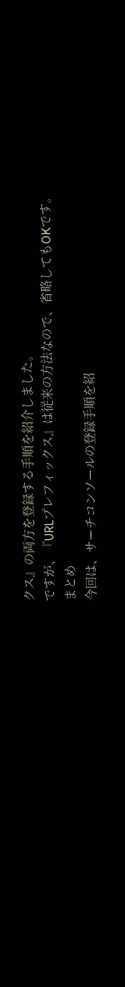クス』の両方を登録する手順を紹介しました。
ですが、『URLプレフィックス』は従来の方法なので、省略してもOKです。
まとめ
今回は、サーチコンソールの登録手順を紹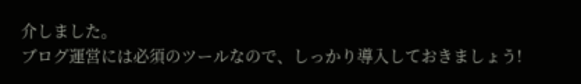介しました。
ブログ運営には必須のツールなので、しっかり導入しておきましょう!